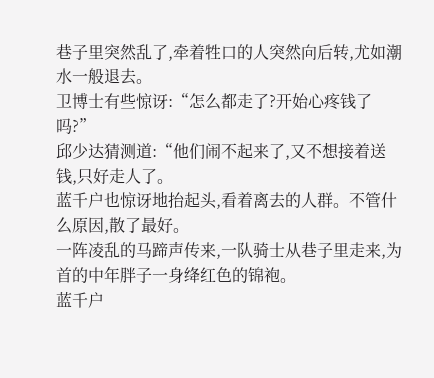巷子里突然乱了,牵着牲口的人突然向后转,尤如潮水一般退去。
卫博士有些惊讶:“怎么都走了?开始心疼钱了吗?”
邱少达猜测道:“他们闹不起来了,又不想接着送钱,只好走人了。
蓝千户也惊讶地抬起头,看着离去的人群。不管什么原因,散了最好。
一阵凌乱的马蹄声传来,一队骑士从巷子里走来,为首的中年胖子一身绛红色的锦袍。
蓝千户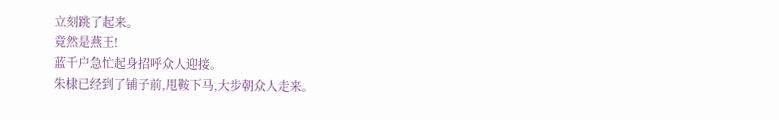立刻跳了起来。
竟然是燕王!
蓝千户急忙起身招呼众人迎接。
朱棣已经到了铺子前,甩鞍下马,大步朝众人走来。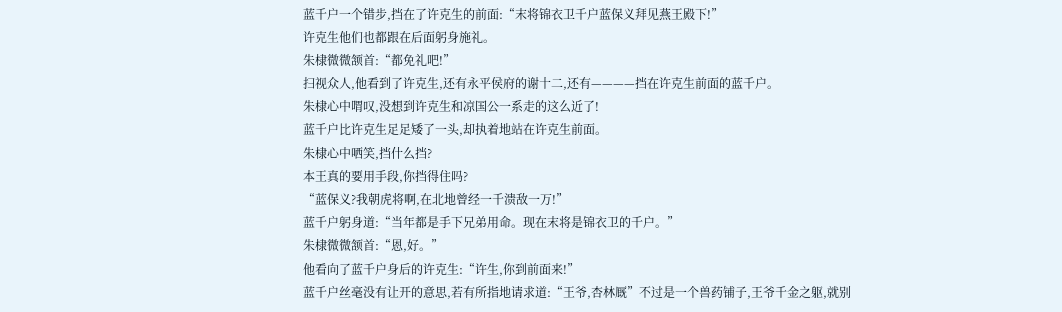蓝千户一个错步,挡在了许克生的前面:“末将锦衣卫千户蓝保义拜见燕王殿下!”
许克生他们也都跟在后面躬身施礼。
朱棣微微颔首:“都免礼吧!”
扫视众人,他看到了许克生,还有永平侯府的谢十二,还有————挡在许克生前面的蓝千户。
朱棣心中喟叹,没想到许克生和凉国公一系走的这么近了!
蓝千户比许克生足足矮了一头,却执着地站在许克生前面。
朱棣心中哂笑,挡什么挡?
本王真的要用手段,你挡得住吗?
“蓝保义?我朝虎将啊,在北地曾经一千溃敌一万!”
蓝千户躬身道:“当年都是手下兄弟用命。现在末将是锦衣卫的千户。”
朱棣微微颔首:“恩,好。”
他看向了蓝千户身后的许克生:“许生,你到前面来!”
蓝千户丝毫没有让开的意思,若有所指地请求道:“王爷,杏林厩”不过是一个兽药铺子,王爷千金之躯,就别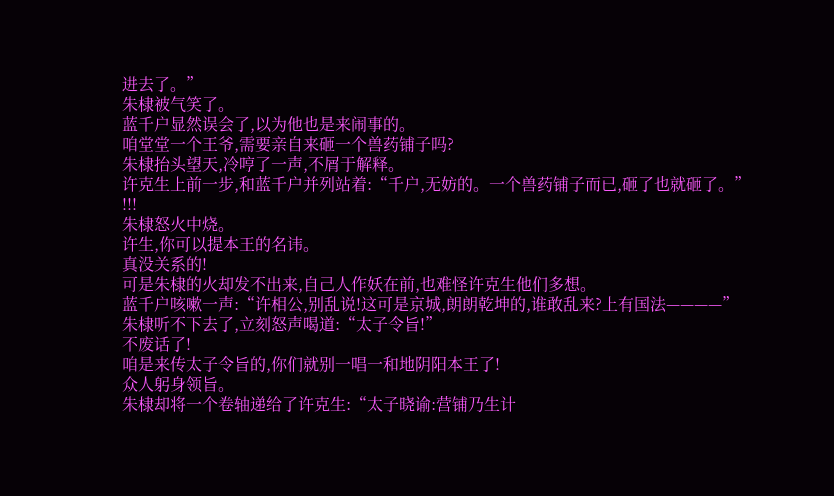进去了。”
朱棣被气笑了。
蓝千户显然误会了,以为他也是来闹事的。
咱堂堂一个王爷,需要亲自来砸一个兽药铺子吗?
朱棣抬头望天,冷哼了一声,不屑于解释。
许克生上前一步,和蓝千户并列站着:“千户,无妨的。一个兽药铺子而已,砸了也就砸了。”
!!!
朱棣怒火中烧。
许生,你可以提本王的名讳。
真没关系的!
可是朱棣的火却发不出来,自己人作妖在前,也难怪许克生他们多想。
蓝千户咳嗽一声:“许相公,别乱说!这可是京城,朗朗乾坤的,谁敢乱来?上有国法————”
朱棣听不下去了,立刻怒声喝道:“太子令旨!”
不废话了!
咱是来传太子令旨的,你们就别一唱一和地阴阳本王了!
众人躬身领旨。
朱棣却将一个卷轴递给了许克生:“太子晓谕:营铺乃生计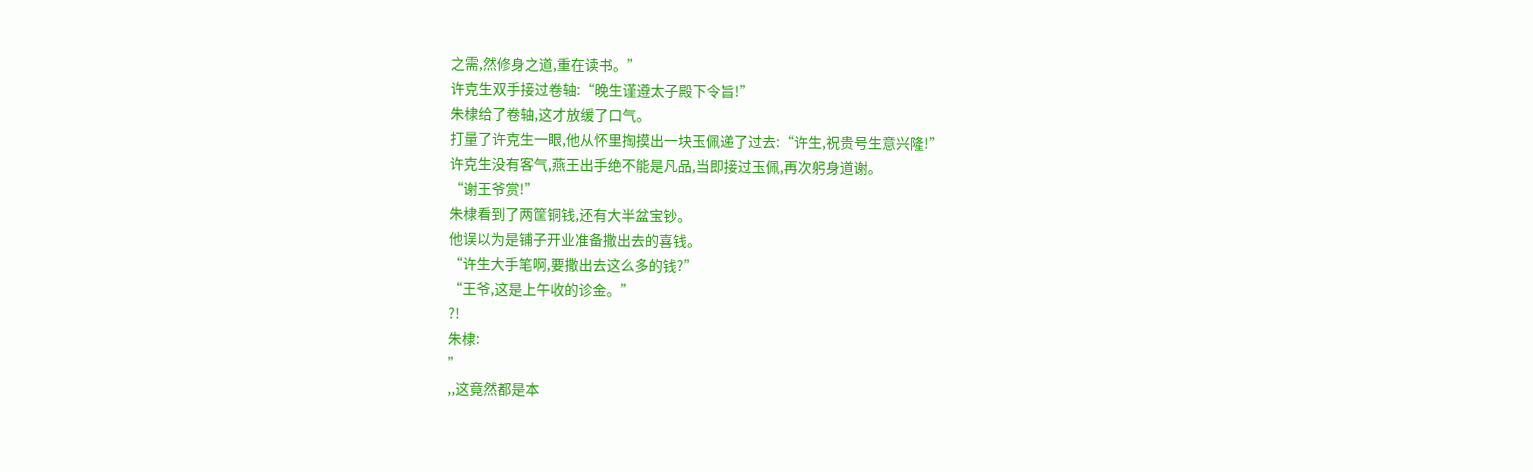之需,然修身之道,重在读书。”
许克生双手接过卷轴:“晚生谨遵太子殿下令旨!”
朱棣给了卷轴,这才放缓了口气。
打量了许克生一眼,他从怀里掏摸出一块玉佩递了过去:“许生,祝贵号生意兴隆!”
许克生没有客气,燕王出手绝不能是凡品,当即接过玉佩,再次躬身道谢。
“谢王爷赏!”
朱棣看到了两筐铜钱,还有大半盆宝钞。
他误以为是铺子开业准备撒出去的喜钱。
“许生大手笔啊,要撒出去这么多的钱?”
“王爷,这是上午收的诊金。”
?!
朱棣:
”
,,这竟然都是本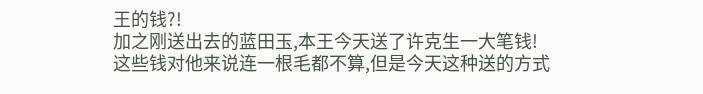王的钱?!
加之刚送出去的蓝田玉,本王今天送了许克生一大笔钱!
这些钱对他来说连一根毛都不算,但是今天这种送的方式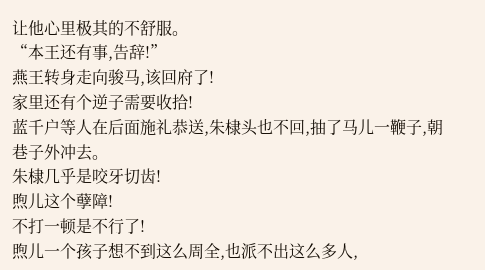让他心里极其的不舒服。
“本王还有事,告辞!”
燕王转身走向骏马,该回府了!
家里还有个逆子需要收拾!
蓝千户等人在后面施礼恭送,朱棣头也不回,抽了马儿一鞭子,朝巷子外冲去。
朱棣几乎是咬牙切齿!
煦儿这个孽障!
不打一顿是不行了!
煦儿一个孩子想不到这么周全,也派不出这么多人,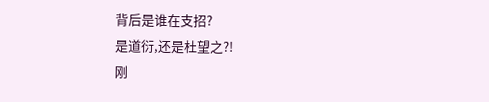背后是谁在支招?
是道衍,还是杜望之?!
刚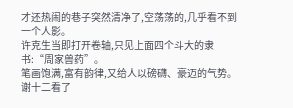才还热闹的巷子突然清净了,空荡荡的,几乎看不到一个人影。
许克生当即打开卷轴,只见上面四个斗大的隶书:“周家兽药”。
笔画饱满,富有韵律,又给人以磅礴、豪迈的气势。
谢十二看了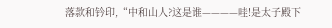落款和钤印,“中和山人?这是谁————哇!是太子殿下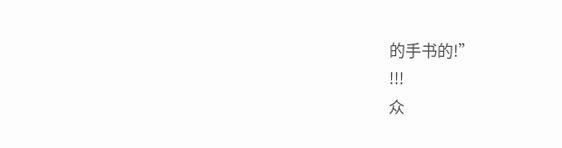的手书的!”
!!!
众